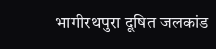भागीरथपुरा दूषित जलकांड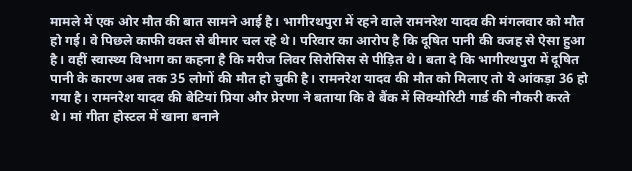मामले में एक ओर मौत की बात सामने आई है। भागीरथपुरा में रहने वाले रामनरेश यादव की मंगलवार को मौत हो गई। वे पिछले काफी वक्त से बीमार चल रहे थे। परिवार का आरोप है कि दूषित पानी की वजह से ऐसा हुआ है। वहीं स्वास्थ्य विभाग का कहना है कि मरीज लिवर सिरोसिस से पीड़ित थे। बता दे कि भागीरथपुरा में दूषित पानी के कारण अब तक 35 लोगों की मौत हो चुकी है। रामनरेश यादव की मौत को मिलाए तो ये आंकड़ा 36 हो गया है। रामनरेश यादव की बेटियां प्रिया और प्रेरणा ने बताया कि वे बैंक में सिक्योरिटी गार्ड की नौकरी करते थे। मां गीता होस्टल में खाना बनाने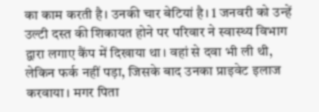का काम करती है। उनकी चार बेटियां है। 1 जनवरी को उन्हें उल्टी दस्त की शिकायत होने पर परिवार ने स्वास्थ्य विभाग द्वारा लगाए कैंप में दिखाया था। वहां से दवा भी ली थी, लेकिन फर्क नहीं पड़ा, जिसके बाद उनका प्राइवेट इलाज करवाया। मगर पिता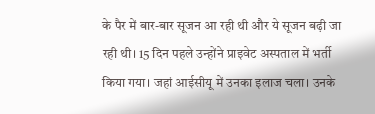के पैर में बार-बार सूजन आ रही थी और ये सूजन बढ़ी जा रही थी। 15 दिन पहले उन्होंने प्राइवेट अस्पताल में भर्ती किया गया। जहां आईसीयू में उनका इलाज चला। उनके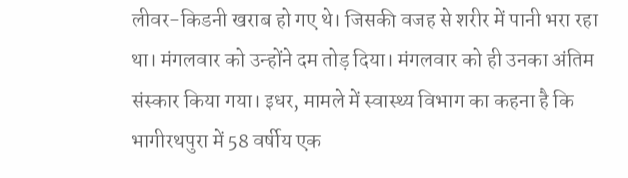लीवर-किडनी खराब हो गए थे। जिसकी वजह से शरीर में पानी भरा रहा था। मंगलवार को उन्होंने दम तोड़ दिया। मंगलवार को ही उनका अंतिम संस्कार किया गया। इधर, मामले में स्वास्थ्य विभाग का कहना है कि भागीरथपुरा में 58 वर्षीय एक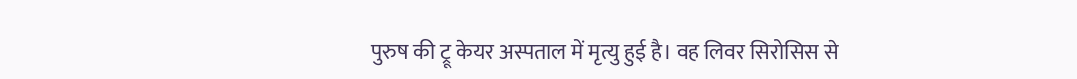पुरुष की ट्रू केयर अस्पताल में मृत्यु हुई है। वह लिवर सिरोसिस से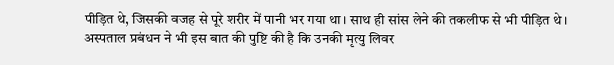पीड़ित थे, जिसकी वजह से पूरे शरीर में पानी भर गया था। साथ ही सांस लेने की तकलीफ से भी पीड़ित थे। अस्पताल प्रबंधन ने भी इस बात की पुष्टि की है कि उनकी मृत्यु लिवर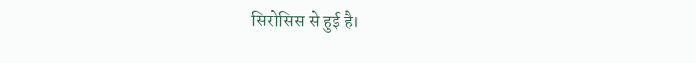सिरोसिस से हुई है।